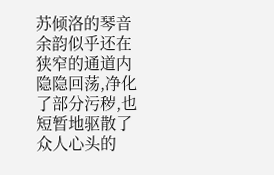苏倾洛的琴音余韵似乎还在狭窄的通道内隐隐回荡,净化了部分污秽,也短暂地驱散了众人心头的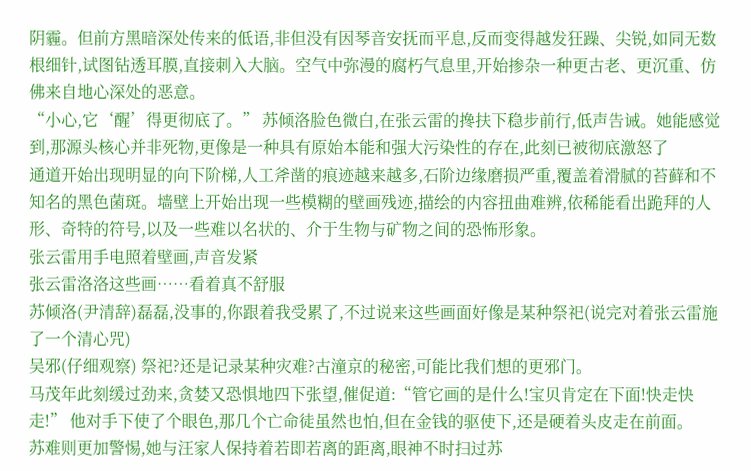阴霾。但前方黑暗深处传来的低语,非但没有因琴音安抚而平息,反而变得越发狂躁、尖锐,如同无数根细针,试图钻透耳膜,直接刺入大脑。空气中弥漫的腐朽气息里,开始掺杂一种更古老、更沉重、仿佛来自地心深处的恶意。
“小心,它‘醒’得更彻底了。” 苏倾洛脸色微白,在张云雷的搀扶下稳步前行,低声告诫。她能感觉到,那源头核心并非死物,更像是一种具有原始本能和强大污染性的存在,此刻已被彻底激怒了
通道开始出现明显的向下阶梯,人工斧凿的痕迹越来越多,石阶边缘磨损严重,覆盖着滑腻的苔藓和不知名的黑色菌斑。墙壁上开始出现一些模糊的壁画残迹,描绘的内容扭曲难辨,依稀能看出跪拜的人形、奇特的符号,以及一些难以名状的、介于生物与矿物之间的恐怖形象。
张云雷用手电照着壁画,声音发紧
张云雷洛洛这些画……看着真不舒服
苏倾洛(尹清辞)磊磊,没事的,你跟着我受累了,不过说来这些画面好像是某种祭祀(说完对着张云雷施了一个清心咒)
吴邪(仔细观察) 祭祀?还是记录某种灾难?古潼京的秘密,可能比我们想的更邪门。
马茂年此刻缓过劲来,贪婪又恐惧地四下张望,催促道:“管它画的是什么!宝贝肯定在下面!快走快走!” 他对手下使了个眼色,那几个亡命徒虽然也怕,但在金钱的驱使下,还是硬着头皮走在前面。
苏难则更加警惕,她与汪家人保持着若即若离的距离,眼神不时扫过苏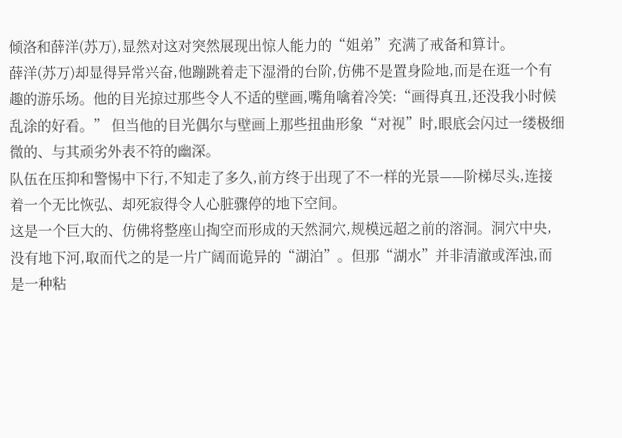倾洛和薛洋(苏万),显然对这对突然展现出惊人能力的“姐弟”充满了戒备和算计。
薛洋(苏万)却显得异常兴奋,他蹦跳着走下湿滑的台阶,仿佛不是置身险地,而是在逛一个有趣的游乐场。他的目光掠过那些令人不适的壁画,嘴角噙着冷笑:“画得真丑,还没我小时候乱涂的好看。” 但当他的目光偶尔与壁画上那些扭曲形象“对视”时,眼底会闪过一缕极细微的、与其顽劣外表不符的幽深。
队伍在压抑和警惕中下行,不知走了多久,前方终于出现了不一样的光景——阶梯尽头,连接着一个无比恢弘、却死寂得令人心脏骤停的地下空间。
这是一个巨大的、仿佛将整座山掏空而形成的天然洞穴,规模远超之前的溶洞。洞穴中央,没有地下河,取而代之的是一片广阔而诡异的“湖泊”。但那“湖水”并非清澈或浑浊,而是一种粘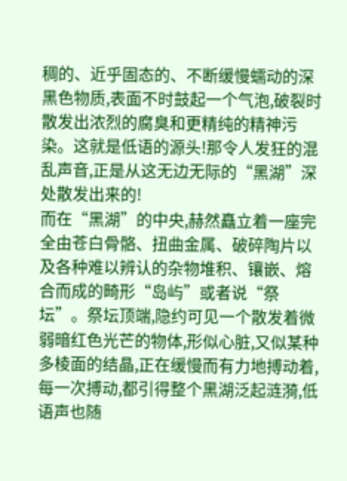稠的、近乎固态的、不断缓慢蠕动的深黑色物质,表面不时鼓起一个气泡,破裂时散发出浓烈的腐臭和更精纯的精神污染。这就是低语的源头!那令人发狂的混乱声音,正是从这无边无际的“黑湖”深处散发出来的!
而在“黑湖”的中央,赫然矗立着一座完全由苍白骨骼、扭曲金属、破碎陶片以及各种难以辨认的杂物堆积、镶嵌、熔合而成的畸形“岛屿”或者说“祭坛”。祭坛顶端,隐约可见一个散发着微弱暗红色光芒的物体,形似心脏,又似某种多棱面的结晶,正在缓慢而有力地搏动着,每一次搏动,都引得整个黑湖泛起涟漪,低语声也随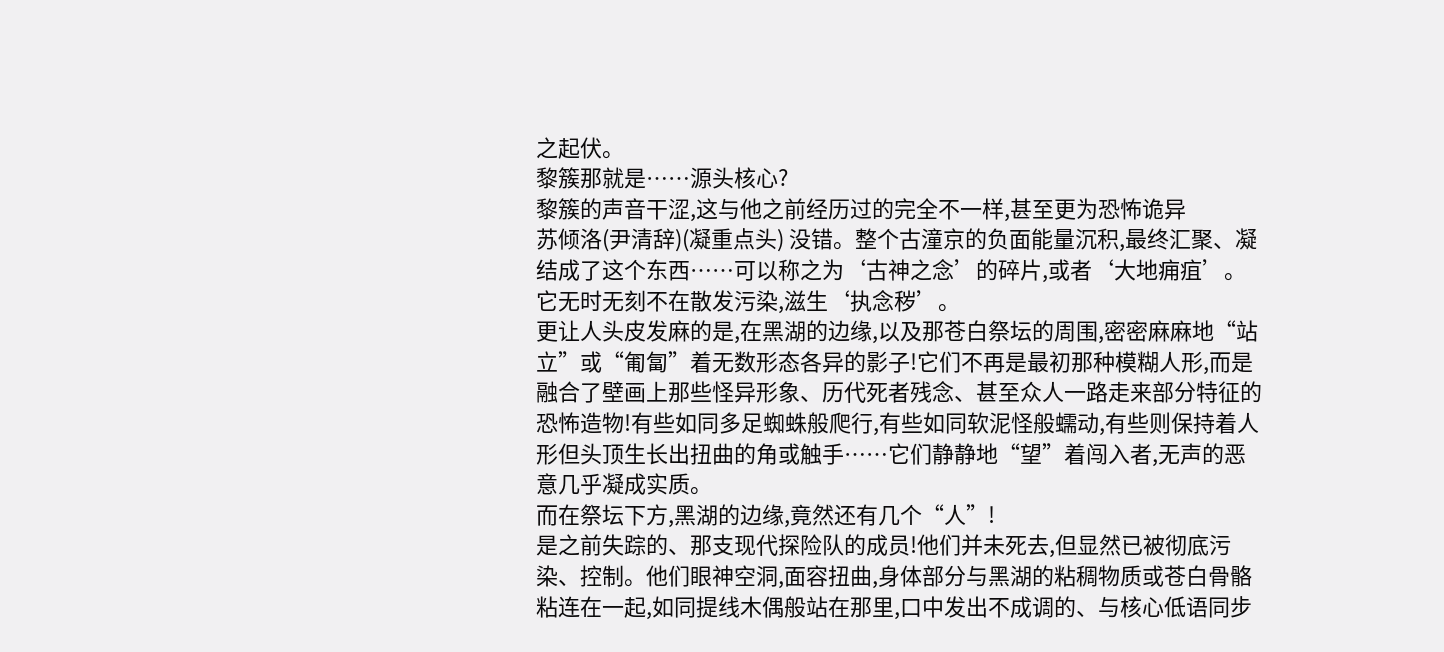之起伏。
黎簇那就是……源头核心?
黎簇的声音干涩,这与他之前经历过的完全不一样,甚至更为恐怖诡异
苏倾洛(尹清辞)(凝重点头) 没错。整个古潼京的负面能量沉积,最终汇聚、凝结成了这个东西……可以称之为‘古神之念’的碎片,或者‘大地痈疽’。它无时无刻不在散发污染,滋生‘执念秽’。
更让人头皮发麻的是,在黑湖的边缘,以及那苍白祭坛的周围,密密麻麻地“站立”或“匍匐”着无数形态各异的影子!它们不再是最初那种模糊人形,而是融合了壁画上那些怪异形象、历代死者残念、甚至众人一路走来部分特征的恐怖造物!有些如同多足蜘蛛般爬行,有些如同软泥怪般蠕动,有些则保持着人形但头顶生长出扭曲的角或触手……它们静静地“望”着闯入者,无声的恶意几乎凝成实质。
而在祭坛下方,黑湖的边缘,竟然还有几个“人”!
是之前失踪的、那支现代探险队的成员!他们并未死去,但显然已被彻底污染、控制。他们眼神空洞,面容扭曲,身体部分与黑湖的粘稠物质或苍白骨骼粘连在一起,如同提线木偶般站在那里,口中发出不成调的、与核心低语同步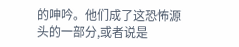的呻吟。他们成了这恐怖源头的一部分,或者说是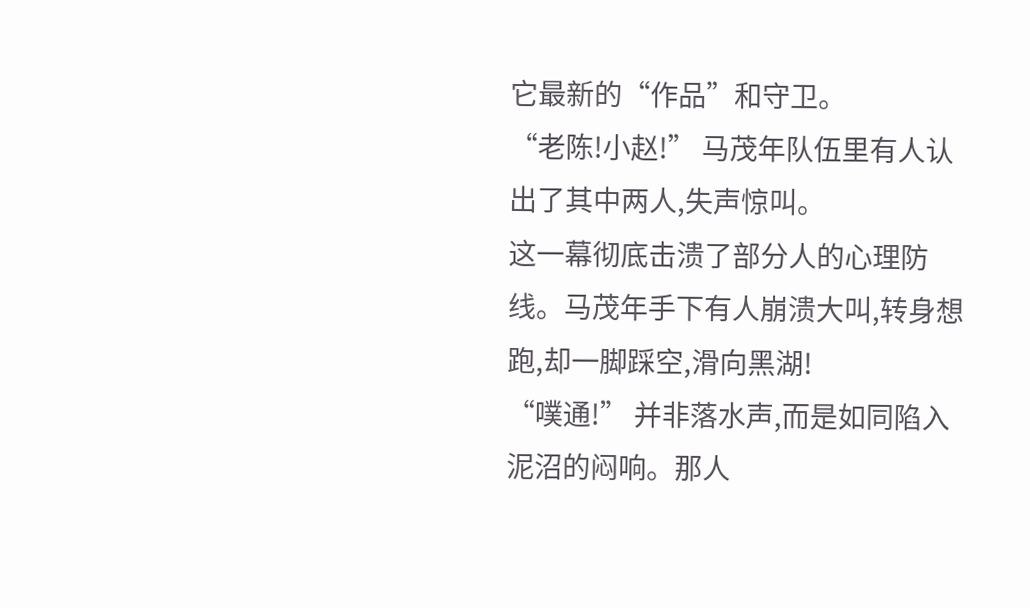它最新的“作品”和守卫。
“老陈!小赵!” 马茂年队伍里有人认出了其中两人,失声惊叫。
这一幕彻底击溃了部分人的心理防线。马茂年手下有人崩溃大叫,转身想跑,却一脚踩空,滑向黑湖!
“噗通!” 并非落水声,而是如同陷入泥沼的闷响。那人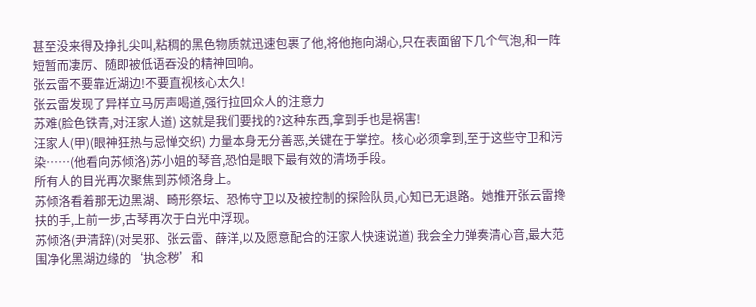甚至没来得及挣扎尖叫,粘稠的黑色物质就迅速包裹了他,将他拖向湖心,只在表面留下几个气泡,和一阵短暂而凄厉、随即被低语吞没的精神回响。
张云雷不要靠近湖边!不要直视核心太久!
张云雷发现了异样立马厉声喝道,强行拉回众人的注意力
苏难(脸色铁青,对汪家人道) 这就是我们要找的?这种东西,拿到手也是祸害!
汪家人(甲)(眼神狂热与忌惮交织) 力量本身无分善恶,关键在于掌控。核心必须拿到,至于这些守卫和污染……(他看向苏倾洛)苏小姐的琴音,恐怕是眼下最有效的清场手段。
所有人的目光再次聚焦到苏倾洛身上。
苏倾洛看着那无边黑湖、畸形祭坛、恐怖守卫以及被控制的探险队员,心知已无退路。她推开张云雷搀扶的手,上前一步,古琴再次于白光中浮现。
苏倾洛(尹清辞)(对吴邪、张云雷、薛洋,以及愿意配合的汪家人快速说道) 我会全力弹奏清心音,最大范围净化黑湖边缘的‘执念秽’和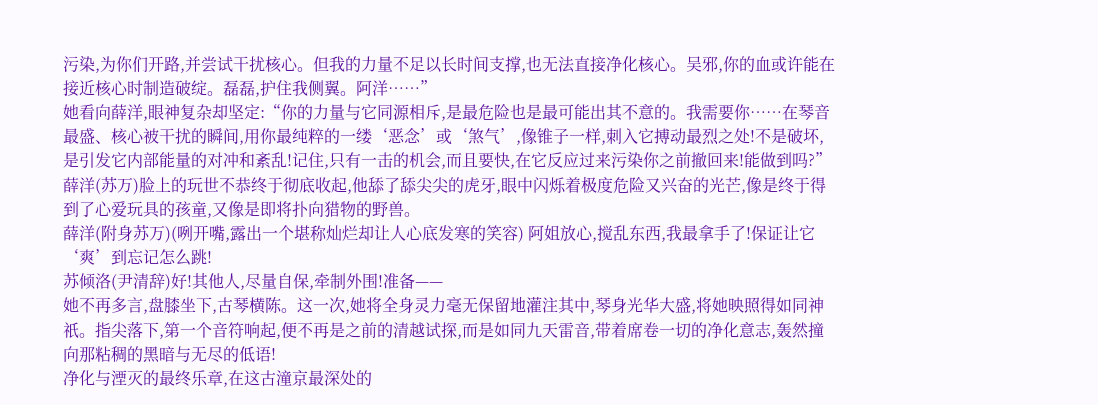污染,为你们开路,并尝试干扰核心。但我的力量不足以长时间支撑,也无法直接净化核心。吴邪,你的血或许能在接近核心时制造破绽。磊磊,护住我侧翼。阿洋……”
她看向薛洋,眼神复杂却坚定:“你的力量与它同源相斥,是最危险也是最可能出其不意的。我需要你……在琴音最盛、核心被干扰的瞬间,用你最纯粹的一缕‘恶念’或‘煞气’,像锥子一样,刺入它搏动最烈之处!不是破坏,是引发它内部能量的对冲和紊乱!记住,只有一击的机会,而且要快,在它反应过来污染你之前撤回来!能做到吗?”
薛洋(苏万)脸上的玩世不恭终于彻底收起,他舔了舔尖尖的虎牙,眼中闪烁着极度危险又兴奋的光芒,像是终于得到了心爱玩具的孩童,又像是即将扑向猎物的野兽。
薛洋(附身苏万)(咧开嘴,露出一个堪称灿烂却让人心底发寒的笑容) 阿姐放心,搅乱东西,我最拿手了!保证让它‘爽’到忘记怎么跳!
苏倾洛(尹清辞)好!其他人,尽量自保,牵制外围!准备——
她不再多言,盘膝坐下,古琴横陈。这一次,她将全身灵力毫无保留地灌注其中,琴身光华大盛,将她映照得如同神祇。指尖落下,第一个音符响起,便不再是之前的清越试探,而是如同九天雷音,带着席卷一切的净化意志,轰然撞向那粘稠的黑暗与无尽的低语!
净化与湮灭的最终乐章,在这古潼京最深处的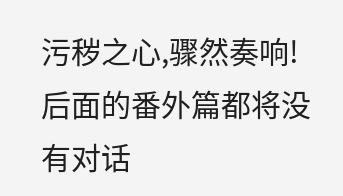污秽之心,骤然奏响!
后面的番外篇都将没有对话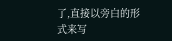了,直接以旁白的形式来写